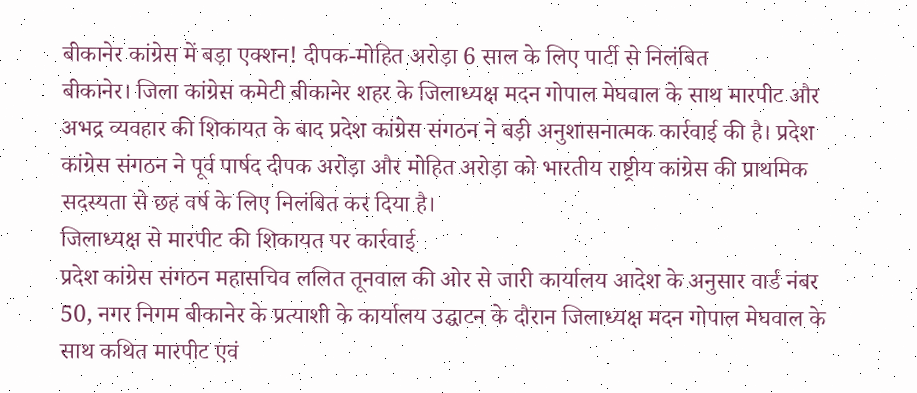बीकानेर कांग्रेस में बड़ा एक्शन! दीपक-मोहित अरोड़ा 6 साल के लिए पार्टी से निलंबित
बीकानेर। जिला कांग्रेस कमेटी बीकानेर शहर के जिलाध्यक्ष मदन गोपाल मेघवाल के साथ मारपीट और अभद्र व्यवहार की शिकायत के बाद प्रदेश कांग्रेस संगठन ने बड़ी अनुशासनात्मक कार्रवाई की है। प्रदेश कांग्रेस संगठन ने पूर्व पार्षद दीपक अरोड़ा और मोहित अरोड़ा को भारतीय राष्ट्रीय कांग्रेस की प्राथमिक सदस्यता से छह वर्ष के लिए निलंबित कर दिया है।
जिलाध्यक्ष से मारपीट की शिकायत पर कार्रवाई
प्रदेश कांग्रेस संगठन महासचिव ललित तूनवाल की ओर से जारी कार्यालय आदेश के अनुसार वार्ड नंबर 50, नगर निगम बीकानेर के प्रत्याशी के कार्यालय उद्घाटन के दौरान जिलाध्यक्ष मदन गोपाल मेघवाल के साथ कथित मारपीट एवं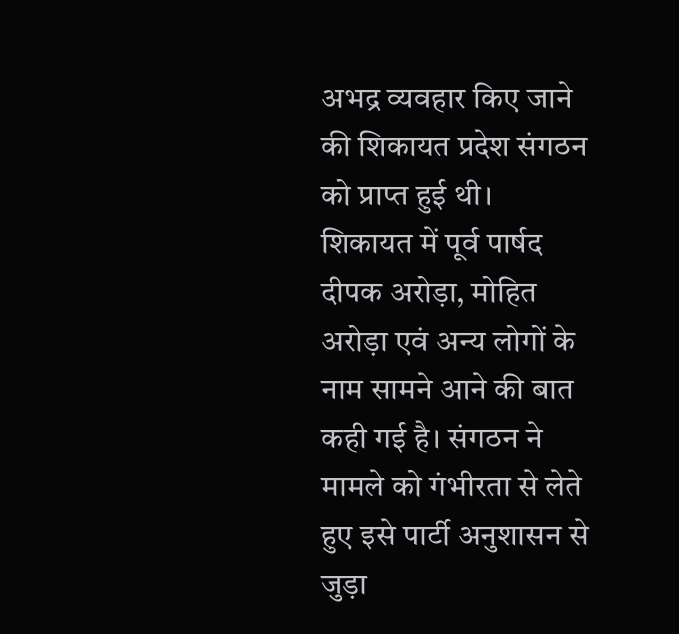अभद्र व्यवहार किए जाने की शिकायत प्रदेश संगठन को प्राप्त हुई थी।
शिकायत में पूर्व पार्षद दीपक अरोड़ा, मोहित अरोड़ा एवं अन्य लोगों के नाम सामने आने की बात कही गई है। संगठन ने मामले को गंभीरता से लेते हुए इसे पार्टी अनुशासन से जुड़ा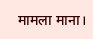मामला माना।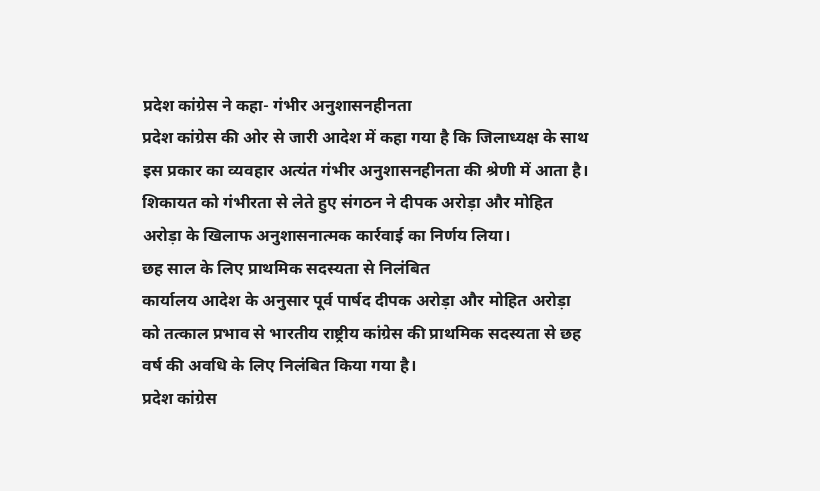प्रदेश कांग्रेस ने कहा- गंभीर अनुशासनहीनता
प्रदेश कांग्रेस की ओर से जारी आदेश में कहा गया है कि जिलाध्यक्ष के साथ इस प्रकार का व्यवहार अत्यंत गंभीर अनुशासनहीनता की श्रेणी में आता है। शिकायत को गंभीरता से लेते हुए संगठन ने दीपक अरोड़ा और मोहित अरोड़ा के खिलाफ अनुशासनात्मक कार्रवाई का निर्णय लिया।
छह साल के लिए प्राथमिक सदस्यता से निलंबित
कार्यालय आदेश के अनुसार पूर्व पार्षद दीपक अरोड़ा और मोहित अरोड़ा को तत्काल प्रभाव से भारतीय राष्ट्रीय कांग्रेस की प्राथमिक सदस्यता से छह वर्ष की अवधि के लिए निलंबित किया गया है।
प्रदेश कांग्रेस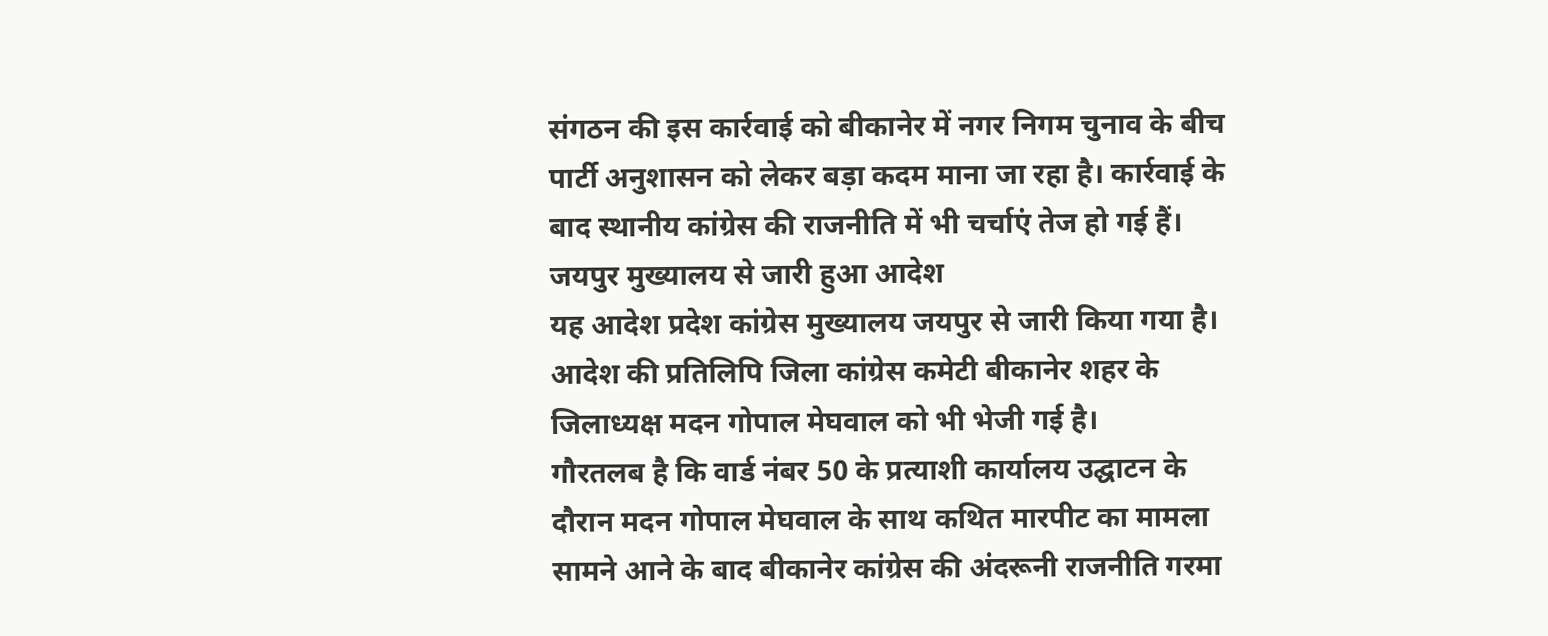संगठन की इस कार्रवाई को बीकानेर में नगर निगम चुनाव के बीच पार्टी अनुशासन को लेकर बड़ा कदम माना जा रहा है। कार्रवाई के बाद स्थानीय कांग्रेस की राजनीति में भी चर्चाएं तेज हो गई हैं।
जयपुर मुख्यालय से जारी हुआ आदेश
यह आदेश प्रदेश कांग्रेस मुख्यालय जयपुर से जारी किया गया है। आदेश की प्रतिलिपि जिला कांग्रेस कमेटी बीकानेर शहर के जिलाध्यक्ष मदन गोपाल मेघवाल को भी भेजी गई है।
गौरतलब है कि वार्ड नंबर 50 के प्रत्याशी कार्यालय उद्घाटन के दौरान मदन गोपाल मेघवाल के साथ कथित मारपीट का मामला सामने आने के बाद बीकानेर कांग्रेस की अंदरूनी राजनीति गरमा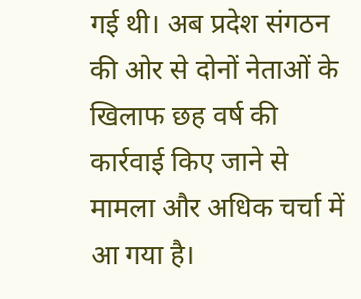गई थी। अब प्रदेश संगठन की ओर से दोनों नेताओं के खिलाफ छह वर्ष की कार्रवाई किए जाने से मामला और अधिक चर्चा में आ गया है।